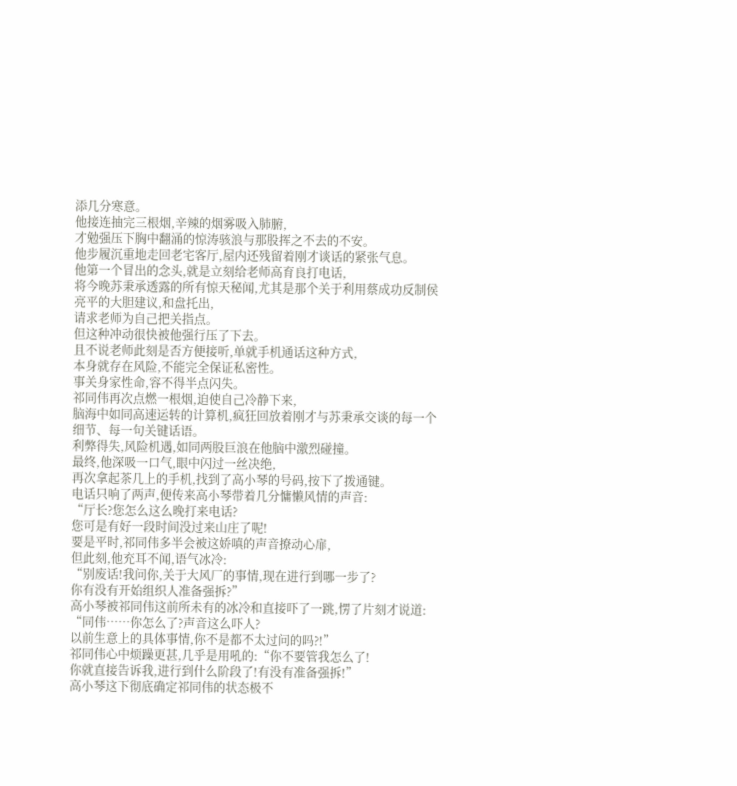添几分寒意。
他接连抽完三根烟,辛辣的烟雾吸入肺腑,
才勉强压下胸中翻涌的惊涛骇浪与那股挥之不去的不安。
他步履沉重地走回老宅客厅,屋内还残留着刚才谈话的紧张气息。
他第一个冒出的念头,就是立刻给老师高育良打电话,
将今晚苏秉承透露的所有惊天秘闻,尤其是那个关于利用蔡成功反制侯亮平的大胆建议,和盘托出,
请求老师为自己把关指点。
但这种冲动很快被他强行压了下去。
且不说老师此刻是否方便接听,单就手机通话这种方式,
本身就存在风险,不能完全保证私密性。
事关身家性命,容不得半点闪失。
祁同伟再次点燃一根烟,迫使自己冷静下来,
脑海中如同高速运转的计算机,疯狂回放着刚才与苏秉承交谈的每一个细节、每一句关键话语。
利弊得失,风险机遇,如同两股巨浪在他脑中激烈碰撞。
最终,他深吸一口气,眼中闪过一丝决绝,
再次拿起茶几上的手机,找到了高小琴的号码,按下了拨通键。
电话只响了两声,便传来高小琴带着几分慵懒风情的声音:
“厅长?您怎么这么晚打来电话?
您可是有好一段时间没过来山庄了呢!
要是平时,祁同伟多半会被这娇嗔的声音撩动心扉,
但此刻,他充耳不闻,语气冰冷:
“别废话!我问你,关于大风厂的事情,现在进行到哪一步了?
你有没有开始组织人准备强拆?”
高小琴被祁同伟这前所未有的冰冷和直接吓了一跳,愣了片刻才说道:
“同伟……你怎么了?声音这么吓人?
以前生意上的具体事情,你不是都不太过问的吗?!”
祁同伟心中烦躁更甚,几乎是用吼的:“你不要管我怎么了!
你就直接告诉我,进行到什么阶段了!有没有准备强拆!”
高小琴这下彻底确定祁同伟的状态极不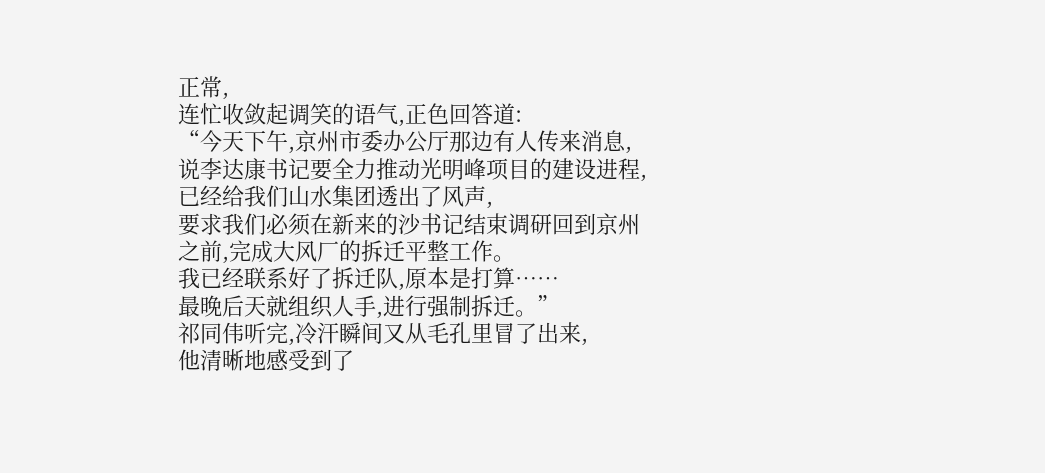正常,
连忙收敛起调笑的语气,正色回答道:
“今天下午,京州市委办公厅那边有人传来消息,
说李达康书记要全力推动光明峰项目的建设进程,已经给我们山水集团透出了风声,
要求我们必须在新来的沙书记结束调研回到京州之前,完成大风厂的拆迁平整工作。
我已经联系好了拆迁队,原本是打算……
最晚后天就组织人手,进行强制拆迁。”
祁同伟听完,冷汗瞬间又从毛孔里冒了出来,
他清晰地感受到了